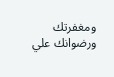ومغفرتك ورضوانك علي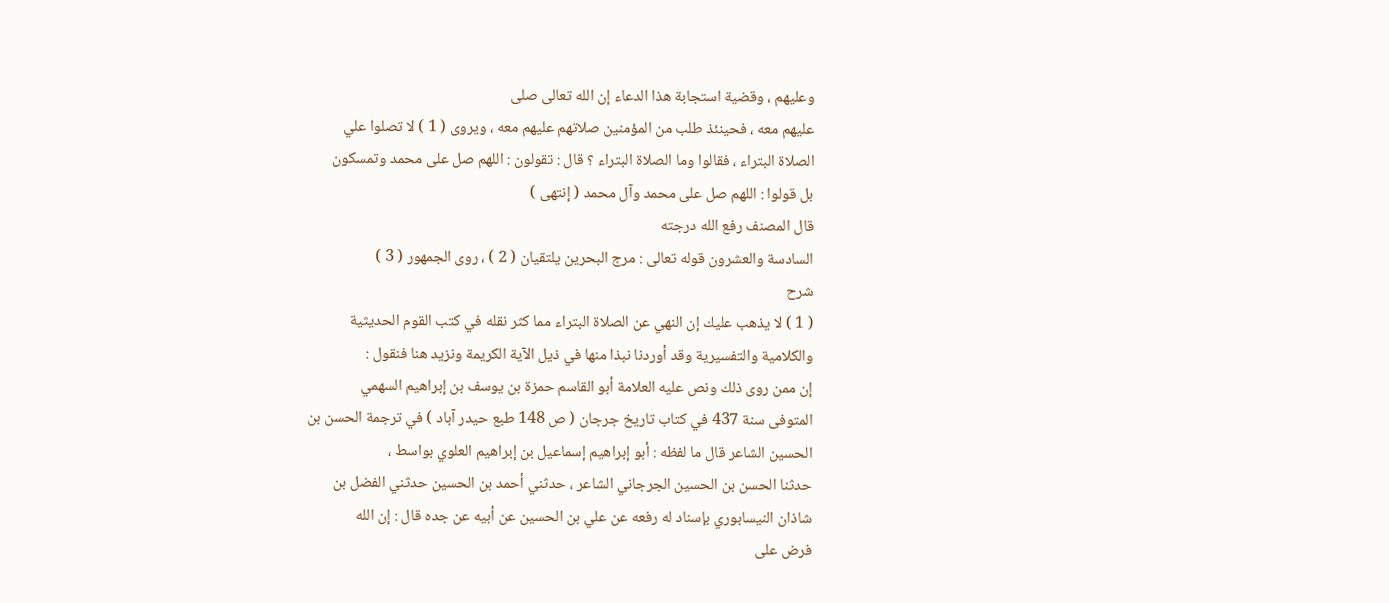وعليهم ، وقضية استجابة هذا الدعاء إن الله تعالى صلى
عليهم معه ، فحينئذ طلب من المؤمنين صلاتهم عليهم معه ، ويروى ( 1 ) لا تصلوا علي
الصلاة البتراء ، فقالوا وما الصلاة البتراء ؟ قال : تقولون : اللهم صل على محمد وتمسكون
بل قولوا : اللهم صل على محمد وآل محمد ( إنتهى )
قال المصنف رفع الله درجته
السادسة والعشرون قوله تعالى : مرج البحرين يلتقيان ( 2 ) ، روى الجمهور ( 3 )
شرح
( 1 ) لا يذهب عليك إن النهي عن الصلاة البتراء مما كثر نقله في كتب القوم الحديثية
والكلامية والتفسيرية وقد أوردنا نبذا منها في ذيل الآية الكريمة ونزيد هنا فنقول :
إن ممن روى ذلك ونص عليه العلامة أبو القاسم حمزة بن يوسف بن إبراهيم السهمي
المتوفى سنة 437 في كتاب تاريخ جرجان ( ص 148 طبع حيدر آباد ) في ترجمة الحسن بن
الحسين الشاعر قال ما لفظه : أبو إبراهيم إسماعيل بن إبراهيم العلوي بواسط ،
حدثنا الحسن بن الحسين الجرجاني الشاعر ، حدثني أحمد بن الحسين حدثني الفضل بن
شاذان النيسابوري بإسناد له رفعه عن علي بن الحسين عن أبيه عن جده قال : إن الله
فرض على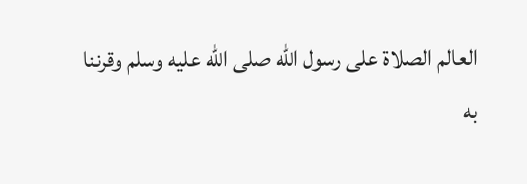العالم الصلاة على رسول الله صلى الله عليه وسلم وقرننا به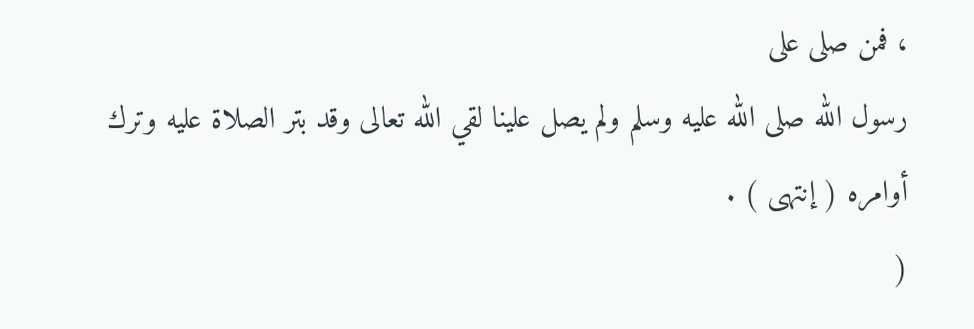، فمن صلى على
رسول الله صلى الله عليه وسلم ولم يصل علينا لقي الله تعالى وقد بتر الصلاة عليه وترك
أوامره ( إنتهى ) .
(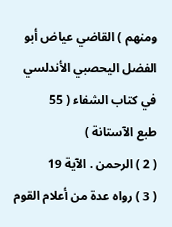ومنهم ) القاضي عياض أبو الفضل اليحصبي الأندلسي في كتاب الشفاء ( 55
طبع الآستانة )
( 2 ) الرحمن . الآية 19
( 3 ) رواه عدة من أعلام القوم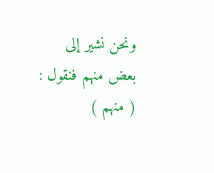ونحن نشير إلى بعض منهم فنقول :
( منهم )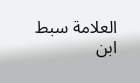العلامة سبط ابن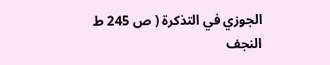الجوزي في التذكرة ( ص 245 ط النجف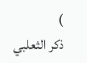)
ذكر الثعلبي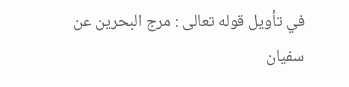في تأويل قوله تعالى : مرج البحرين عن سفيان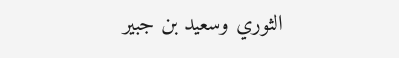الثوري وسعيد بن جبير